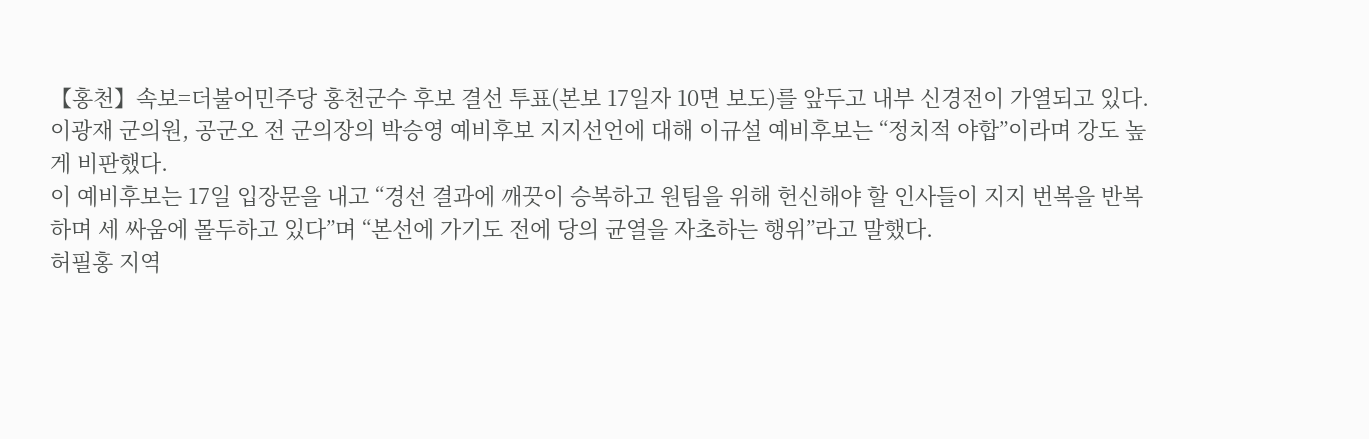【홍천】속보=더불어민주당 홍천군수 후보 결선 투표(본보 17일자 10면 보도)를 앞두고 내부 신경전이 가열되고 있다.
이광재 군의원, 공군오 전 군의장의 박승영 예비후보 지지선언에 대해 이규설 예비후보는 “정치적 야합”이라며 강도 높게 비판했다.
이 예비후보는 17일 입장문을 내고 “경선 결과에 깨끗이 승복하고 원팀을 위해 헌신해야 할 인사들이 지지 번복을 반복하며 세 싸움에 몰두하고 있다”며 “본선에 가기도 전에 당의 균열을 자초하는 행위”라고 말했다.
허필홍 지역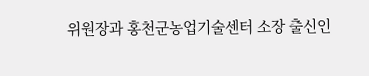위원장과 홍천군농업기술센터 소장 출신인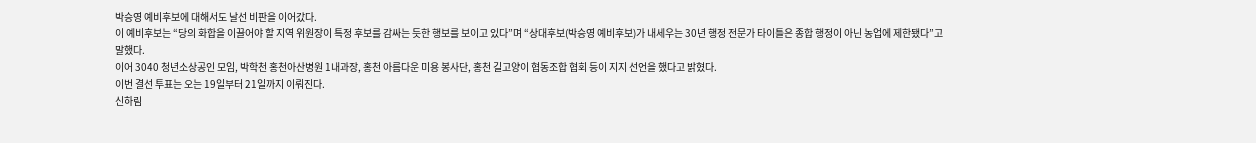박승영 예비후보에 대해서도 날선 비판을 이어갔다.
이 예비후보는 “당의 화합을 이끌어야 할 지역 위원장이 특정 후보를 감싸는 듯한 행보를 보이고 있다”며 “상대후보(박승영 예비후보)가 내세우는 30년 행정 전문가 타이틀은 종합 행정이 아닌 농업에 제한됐다”고 말했다.
이어 3040 청년소상공인 모임, 박학천 홍천아산병원 1내과장, 홍천 아름다운 미용 봉사단, 홍천 길고양이 협동조합 협회 등이 지지 선언을 했다고 밝혔다.
이번 결선 투표는 오는 19일부터 21일까지 이뤄진다.
신하림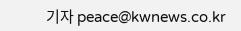기자 peace@kwnews.co.kr